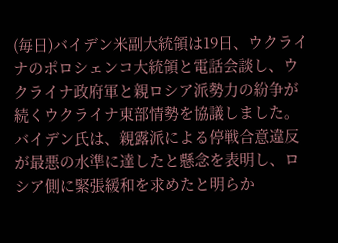(毎日)バイデン米副大統領は19日、ウクライナのポロシェンコ大統領と電話会談し、ウクライナ政府軍と親ロシア派勢力の紛争が続くウクライナ東部情勢を協議しました。 バイデン氏は、親露派による停戦合意違反が最悪の水準に達したと懸念を表明し、ロシア側に緊張緩和を求めたと明らか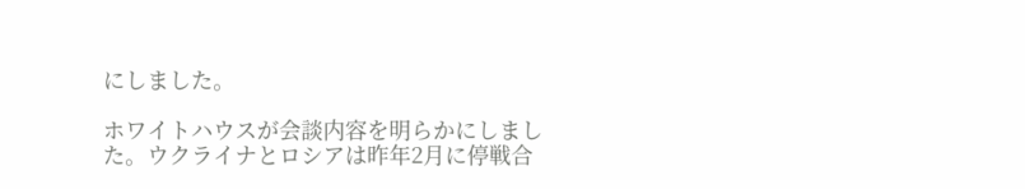にしました。

ホワイトハウスが会談内容を明らかにしました。ウクライナとロシアは昨年2月に停戦合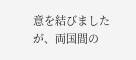意を結びましたが、両国間の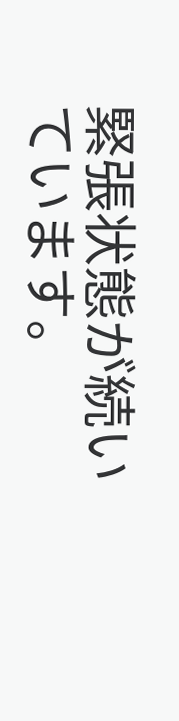緊張状態が続いています。